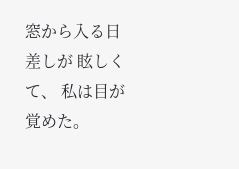窓から入る日差しが 眩しくて、 私は目が覚めた。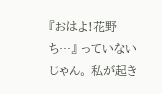『おはよ!花野ち…』 っていないじゃん。 私が起き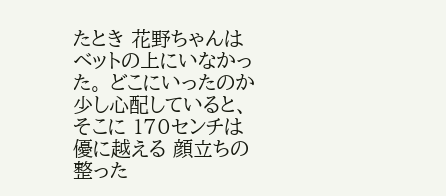たとき 花野ちゃんは ベットの上にいなかった。 どこにいったのか 少し心配していると、 そこに 170センチは 優に越える 顔立ちの整った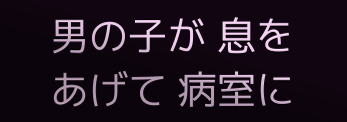男の子が 息をあげて 病室に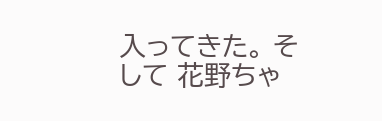入ってきた。 そして 花野ちゃ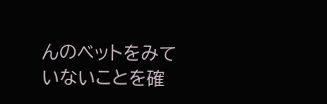んのベットをみて いないことを確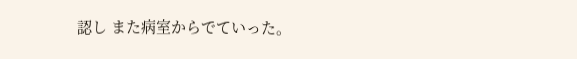認し また病室からでていった。